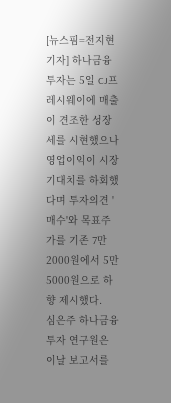[뉴스핌=전지현 기자] 하나금융투자는 5일 CJ프레시웨이에 매출이 견조한 성장세를 시현했으나 영업이익이 시장 기대치를 하회했다며 투자의견 '매수'와 목표주가를 기존 7만2000원에서 5만5000원으로 하향 제시했다.
심은주 하나금융투자 연구원은 이날 보고서를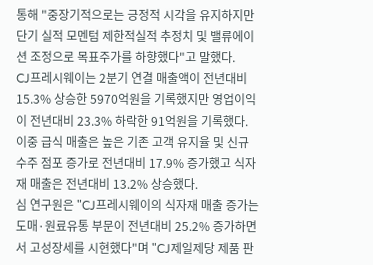통해 "중장기적으로는 긍정적 시각을 유지하지만 단기 실적 모멘텀 제한적실적 추정치 및 밸류에이션 조정으로 목표주가를 하향했다"고 말했다.
CJ프레시웨이는 2분기 연결 매출액이 전년대비 15.3% 상승한 5970억원을 기록했지만 영업이익이 전년대비 23.3% 하락한 91억원을 기록했다. 이중 급식 매출은 높은 기존 고객 유지율 및 신규 수주 점포 증가로 전년대비 17.9% 증가했고 식자재 매출은 전년대비 13.2% 상승했다.
심 연구원은 "CJ프레시웨이의 식자재 매출 증가는 도매·원료유통 부문이 전년대비 25.2% 증가하면서 고성장세를 시현했다"며 "CJ제일제당 제품 판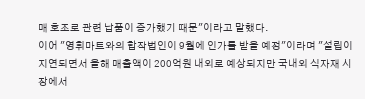매 호조로 관련 납품이 증가했기 때문"이라고 말했다.
이어 "영휘마트와의 합작법인이 9월에 인가를 받을 예정"이라며 "설립이 지연되면서 올해 매출액이 200억원 내외로 예상되지만 국내외 식자재 시장에서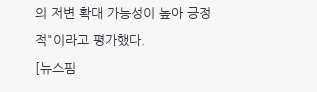의 저변 확대 가능성이 높아 긍정적"이라고 평가했다.
[뉴스핌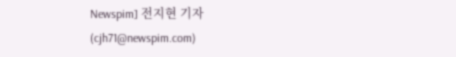Newspim] 전지현 기자 (cjh71@newspim.com)